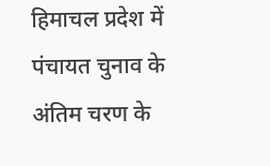हिमाचल प्रदेश में पंचायत चुनाव के अंतिम चरण के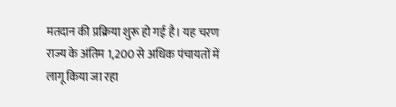मतदान की प्रक्रिया शुरू हो गई है। यह चरण राज्य के अंतिम 1,200 से अधिक पंचायतों में लागू किया जा रहा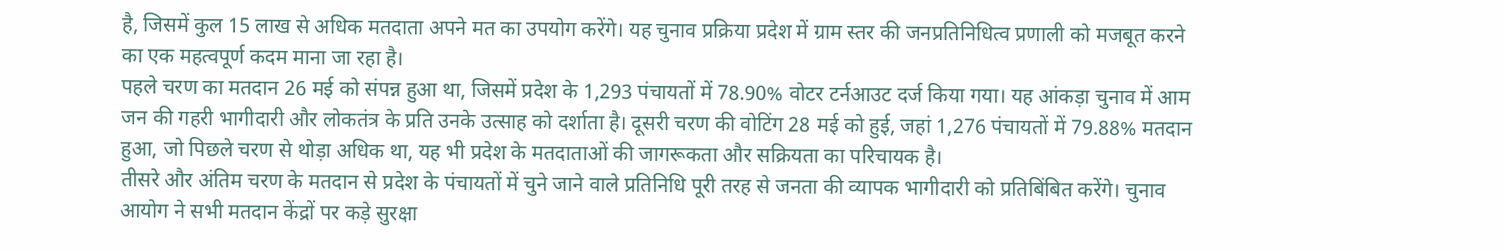है, जिसमें कुल 15 लाख से अधिक मतदाता अपने मत का उपयोग करेंगे। यह चुनाव प्रक्रिया प्रदेश में ग्राम स्तर की जनप्रतिनिधित्व प्रणाली को मजबूत करने का एक महत्वपूर्ण कदम माना जा रहा है।
पहले चरण का मतदान 26 मई को संपन्न हुआ था, जिसमें प्रदेश के 1,293 पंचायतों में 78.90% वोटर टर्नआउट दर्ज किया गया। यह आंकड़ा चुनाव में आम जन की गहरी भागीदारी और लोकतंत्र के प्रति उनके उत्साह को दर्शाता है। दूसरी चरण की वोटिंग 28 मई को हुई, जहां 1,276 पंचायतों में 79.88% मतदान हुआ, जो पिछले चरण से थोड़ा अधिक था, यह भी प्रदेश के मतदाताओं की जागरूकता और सक्रियता का परिचायक है।
तीसरे और अंतिम चरण के मतदान से प्रदेश के पंचायतों में चुने जाने वाले प्रतिनिधि पूरी तरह से जनता की व्यापक भागीदारी को प्रतिबिंबित करेंगे। चुनाव आयोग ने सभी मतदान केंद्रों पर कड़े सुरक्षा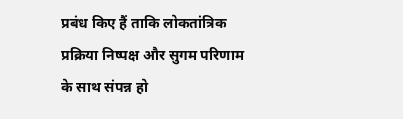प्रबंध किए हैं ताकि लोकतांत्रिक प्रक्रिया निष्पक्ष और सुगम परिणाम के साथ संपन्न हो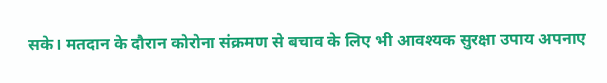सके। मतदान के दौरान कोरोना संक्रमण से बचाव के लिए भी आवश्यक सुरक्षा उपाय अपनाए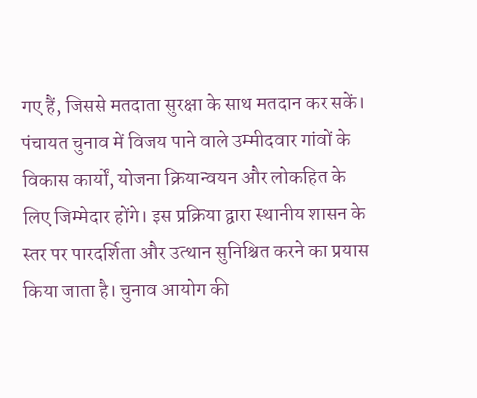गए हैं, जिससे मतदाता सुरक्षा के साथ मतदान कर सकें।
पंचायत चुनाव में विजय पाने वाले उम्मीदवार गांवों के विकास कार्यों, योजना क्रियान्वयन और लोकहित के लिए जिम्मेदार होंगे। इस प्रक्रिया द्वारा स्थानीय शासन के स्तर पर पारदर्शिता और उत्थान सुनिश्चित करने का प्रयास किया जाता है। चुनाव आयोग की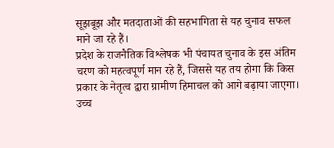सूझबूझ और मतदाताओं की सहभागिता से यह चुनाव सफल माने जा रहे हैं।
प्रदेश के राजनैतिक विश्लेषक भी पंचायत चुनाव के इस अंतिम चरण को महत्वपूर्ण मान रहे हैं, जिससे यह तय होगा कि किस प्रकार के नेतृत्व द्वारा ग्रामीण हिमाचल को आगे बढ़ाया जाएगा। उच्च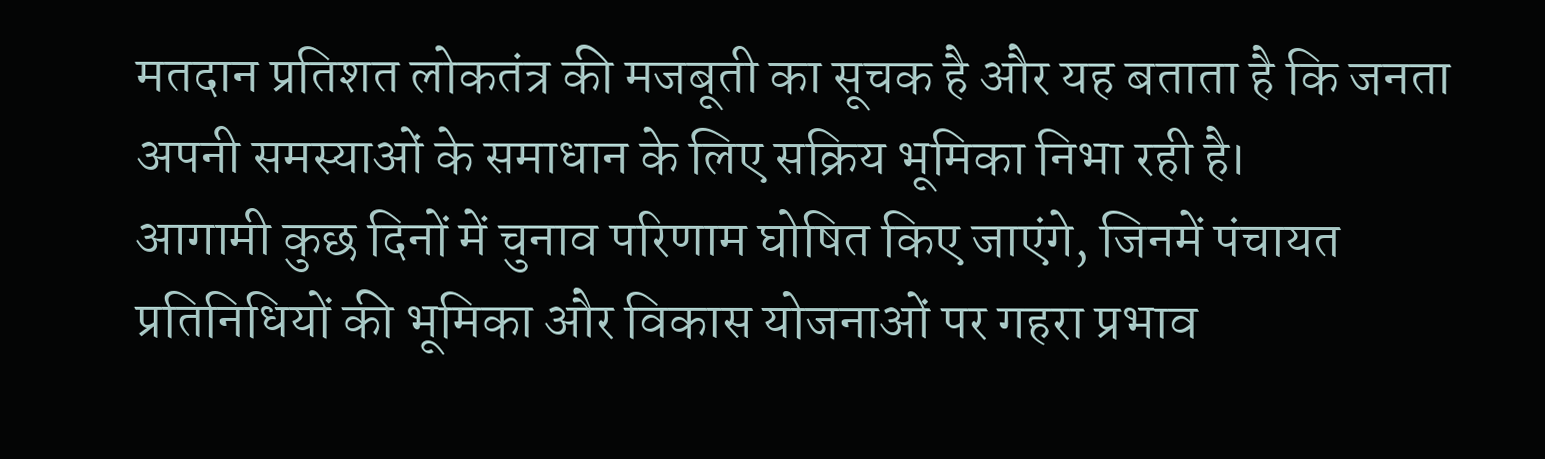मतदान प्रतिशत लोकतंत्र की मजबूती का सूचक है और यह बताता है कि जनता अपनी समस्याओं के समाधान के लिए सक्रिय भूमिका निभा रही है।
आगामी कुछ दिनों में चुनाव परिणाम घोषित किए जाएंगे, जिनमें पंचायत प्रतिनिधियों की भूमिका और विकास योजनाओं पर गहरा प्रभाव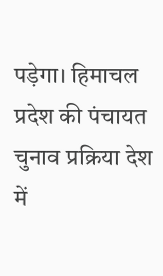पड़ेगा। हिमाचल प्रदेश की पंचायत चुनाव प्रक्रिया देश में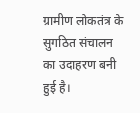ग्रामीण लोकतंत्र के सुगठित संचालन का उदाहरण बनी हुई है।